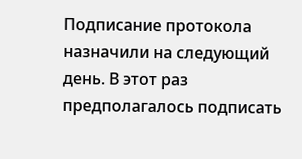Подписание протокола назначили на следующий день. В этот раз предполагалось подписать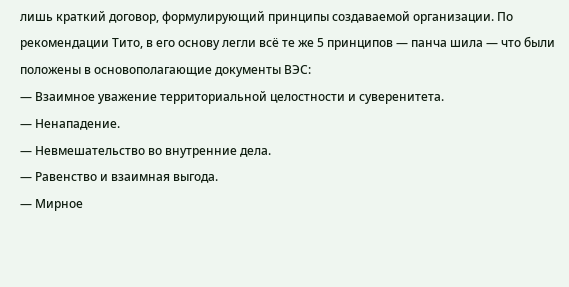лишь краткий договор, формулирующий принципы создаваемой организации. По рекомендации Тито, в его основу легли всё те же 5 принципов — панча шила — что были положены в основополагающие документы ВЭС:
— Взаимное уважение территориальной целостности и суверенитета.
— Ненападение.
— Невмешательство во внутренние дела.
— Равенство и взаимная выгода.
— Мирное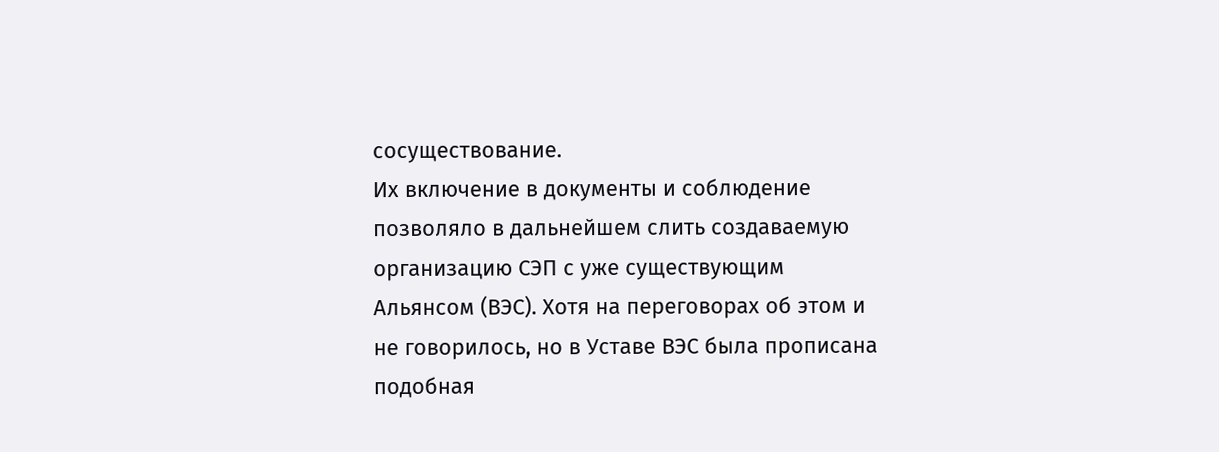сосуществование.
Их включение в документы и соблюдение позволяло в дальнейшем слить создаваемую организацию СЭП с уже существующим Альянсом (ВЭС). Хотя на переговорах об этом и не говорилось, но в Уставе ВЭС была прописана подобная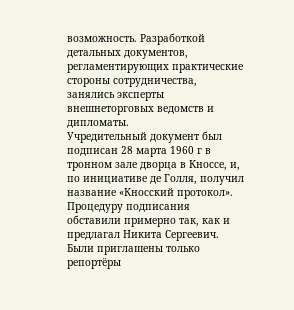возможность. Разработкой детальных документов, регламентирующих практические стороны сотрудничества, занялись эксперты внешнеторговых ведомств и дипломаты.
Учредительный документ был подписан 28 марта 1960 г в тронном зале дворца в Кноссе, и, по инициативе де Голля, получил название «Кносский протокол». Процедуру подписания обставили примерно так, как и предлагал Никита Сергеевич. Были приглашены только репортёры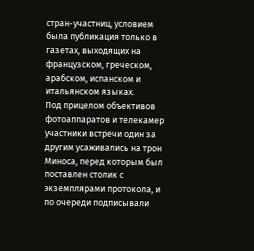стран-участниц, условием была публикация только в газетах, выходящих на французском, греческом, арабском, испанском и итальянском языках.
Под прицелом объективов фотоаппаратов и телекамер участники встречи один за другим усаживались на трон Миноса, перед которым был поставлен столик с экземплярами протокола, и по очереди подписывали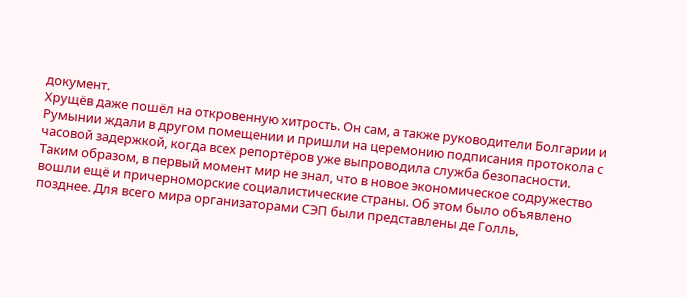документ.
Хрущёв даже пошёл на откровенную хитрость. Он сам, а также руководители Болгарии и Румынии ждали в другом помещении и пришли на церемонию подписания протокола с часовой задержкой, когда всех репортёров уже выпроводила служба безопасности. Таким образом, в первый момент мир не знал, что в новое экономическое содружество вошли ещё и причерноморские социалистические страны. Об этом было объявлено позднее. Для всего мира организаторами СЭП были представлены де Голль,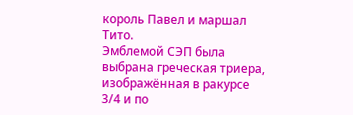король Павел и маршал Тито.
Эмблемой СЭП была выбрана греческая триера, изображённая в ракурсе 3/4 и по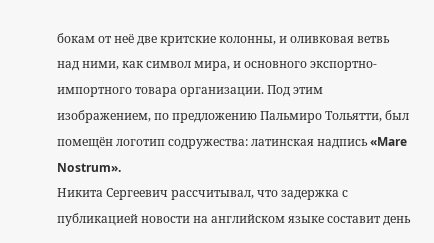бокам от неё две критские колонны, и оливковая ветвь над ними, как символ мира, и основного экспортно-импортного товара организации. Под этим изображением, по предложению Пальмиро Тольятти, был помещён логотип содружества: латинская надпись «Mare Nostrum».
Никита Сергеевич рассчитывал, что задержка с публикацией новости на английском языке составит день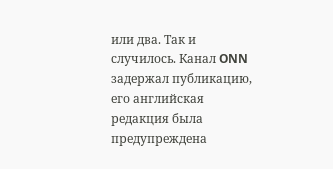или два. Так и случилось. Канал ONN задержал публикацию, его английская редакция была предупреждена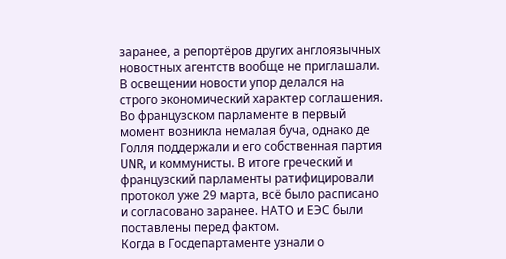заранее, а репортёров других англоязычных новостных агентств вообще не приглашали.
В освещении новости упор делался на строго экономический характер соглашения. Во французском парламенте в первый момент возникла немалая буча, однако де Голля поддержали и его собственная партия UNR, и коммунисты. В итоге греческий и французский парламенты ратифицировали протокол уже 29 марта, всё было расписано и согласовано заранее. НАТО и ЕЭС были поставлены перед фактом.
Когда в Госдепартаменте узнали о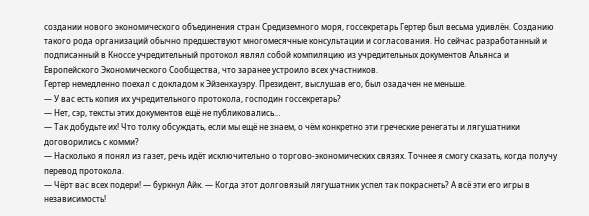создании нового экономического объединения стран Средиземного моря, госсекретарь Гертер был весьма удивлён. Созданию такого рода организаций обычно предшествуют многомесячные консультации и согласования. Но сейчас разработанный и подписанный в Кноссе учредительный протокол являл собой компиляцию из учредительных документов Альянса и Европейского Экономического Сообщества, что заранее устроило всех участников.
Гертер немедленно поехал с докладом к Эйзенхауэру. Президент, выслушав его, был озадачен не меньше.
— У вас есть копия их учредительного протокола, господин госсекретарь?
— Нет, сэр, тексты этих документов ещё не публиковались…
— Так добудьте их! Что толку обсуждать, если мы ещё не знаем, о чём конкретно эти греческие ренегаты и лягушатники договорились с комми?
— Насколько я понял из газет, речь идёт исключительно о торгово-экономических связях. Точнее я смогу сказать, когда получу перевод протокола.
— Чёрт вас всех подери! — буркнул Айк. — Когда этот долговязый лягушатник успел так покраснеть? А всё эти его игры в независимость!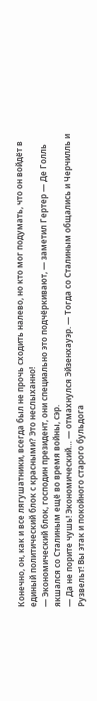Конечно, он, как и все лягушатники, всегда был не прочь сходить налево, но кто мог подумать, что он войдёт в единый политический блок с красными? Это неслыханно!
— Экономический блок, господин президент, они специально это подчёркивают, — заметил Гертер — Де Голль якшался со Сталиным ещё во время войны, сэр.
— Да не порите чушь! Экономический… — отмахнулся Эйзенхауэр. — Тогда со Сталиным общались и Черчилль и Рузвельт! Вы этак и покойного старого бульдога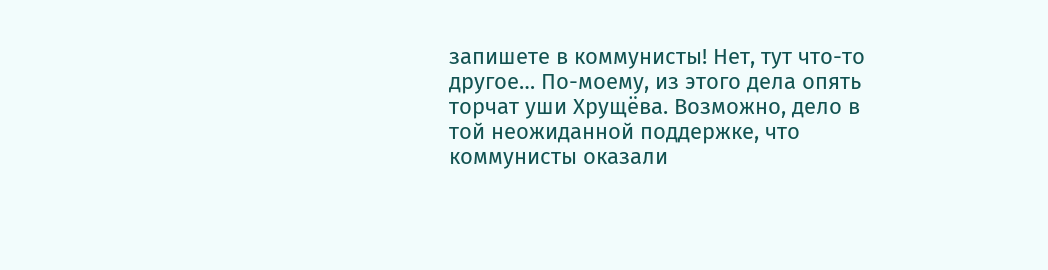запишете в коммунисты! Нет, тут что-то другое… По-моему, из этого дела опять торчат уши Хрущёва. Возможно, дело в той неожиданной поддержке, что коммунисты оказали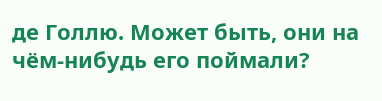де Голлю. Может быть, они на чём-нибудь его поймали?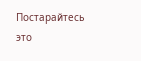Постарайтесь это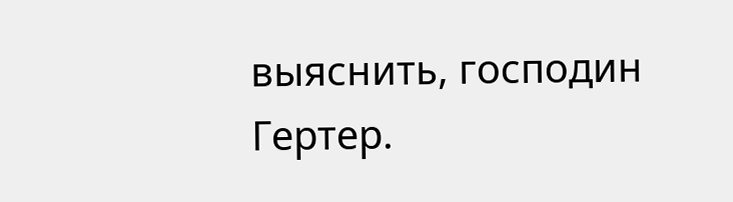выяснить, господин Гертер.